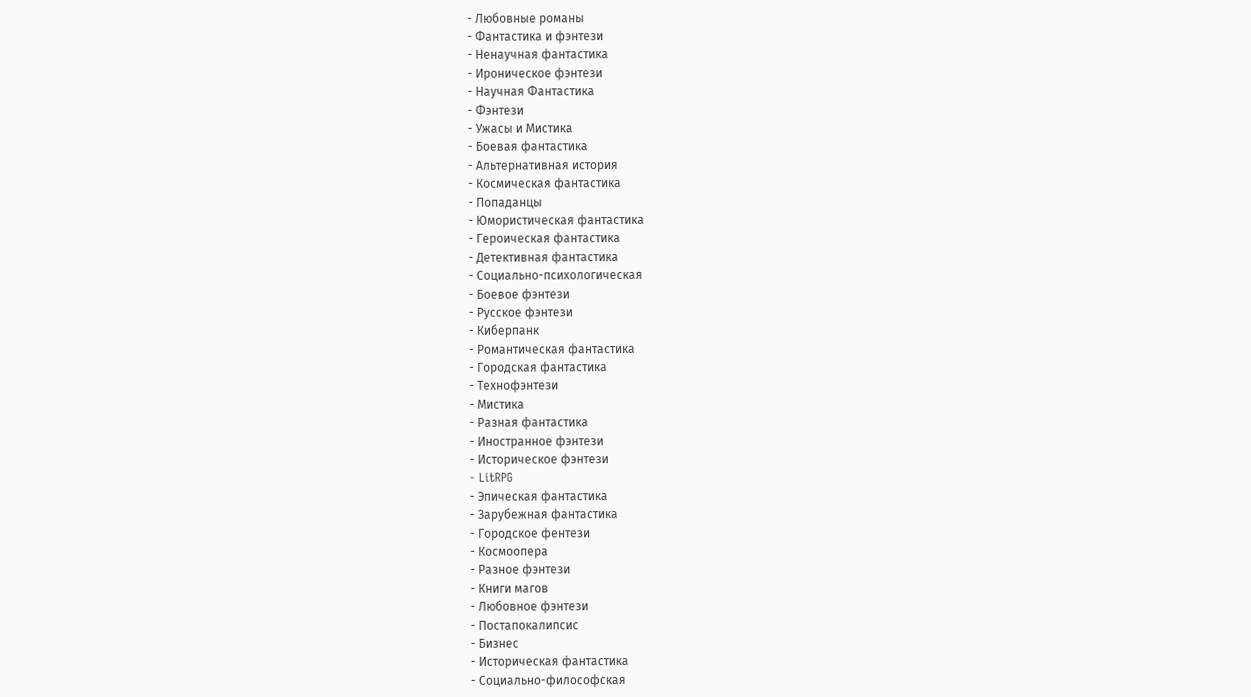- Любовные романы
- Фантастика и фэнтези
- Ненаучная фантастика
- Ироническое фэнтези
- Научная Фантастика
- Фэнтези
- Ужасы и Мистика
- Боевая фантастика
- Альтернативная история
- Космическая фантастика
- Попаданцы
- Юмористическая фантастика
- Героическая фантастика
- Детективная фантастика
- Социально-психологическая
- Боевое фэнтези
- Русское фэнтези
- Киберпанк
- Романтическая фантастика
- Городская фантастика
- Технофэнтези
- Мистика
- Разная фантастика
- Иностранное фэнтези
- Историческое фэнтези
- LitRPG
- Эпическая фантастика
- Зарубежная фантастика
- Городское фентези
- Космоопера
- Разное фэнтези
- Книги магов
- Любовное фэнтези
- Постапокалипсис
- Бизнес
- Историческая фантастика
- Социально-философская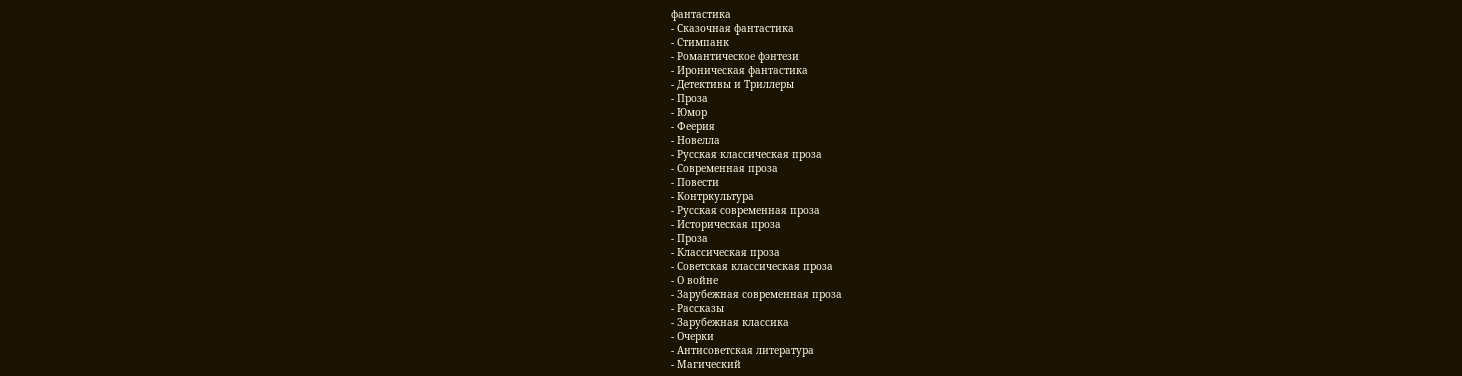фантастика
- Сказочная фантастика
- Стимпанк
- Романтическое фэнтези
- Ироническая фантастика
- Детективы и Триллеры
- Проза
- Юмор
- Феерия
- Новелла
- Русская классическая проза
- Современная проза
- Повести
- Контркультура
- Русская современная проза
- Историческая проза
- Проза
- Классическая проза
- Советская классическая проза
- О войне
- Зарубежная современная проза
- Рассказы
- Зарубежная классика
- Очерки
- Антисоветская литература
- Магический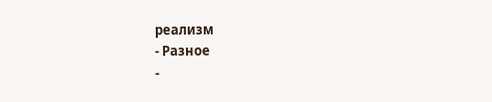реализм
- Разное
-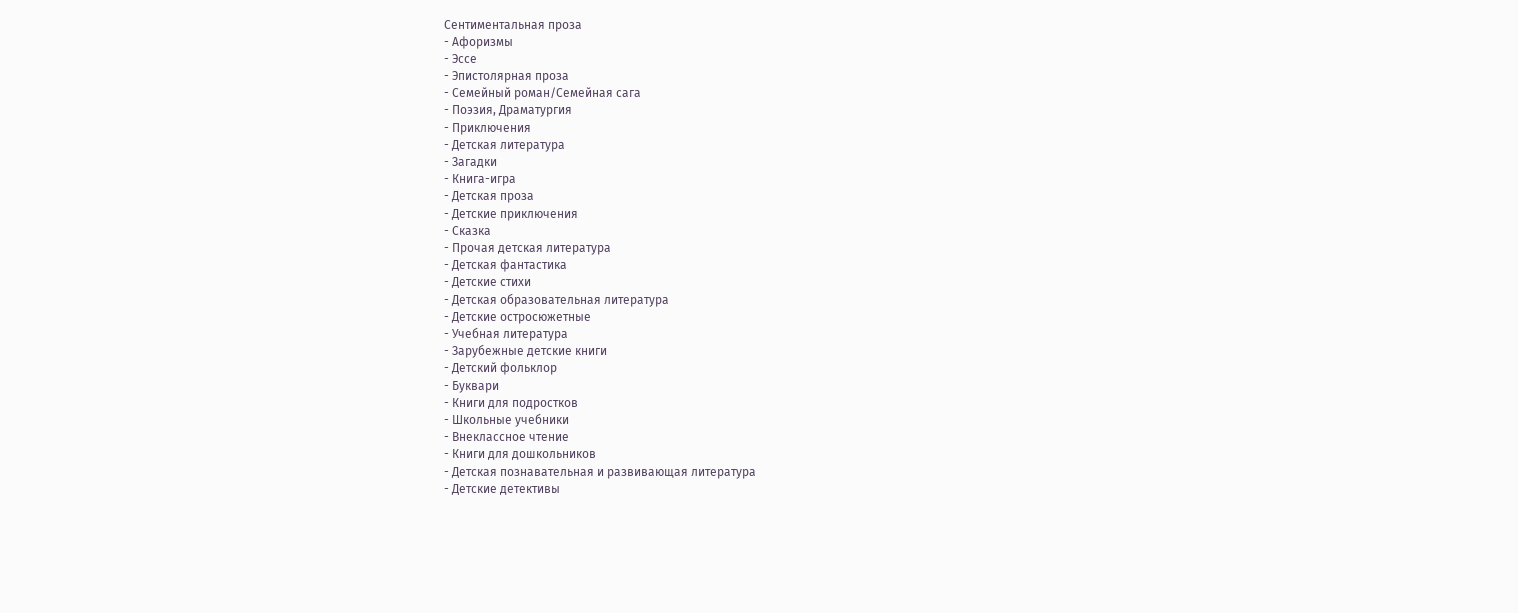Сентиментальная проза
- Афоризмы
- Эссе
- Эпистолярная проза
- Семейный роман/Семейная сага
- Поэзия, Драматургия
- Приключения
- Детская литература
- Загадки
- Книга-игра
- Детская проза
- Детские приключения
- Сказка
- Прочая детская литература
- Детская фантастика
- Детские стихи
- Детская образовательная литература
- Детские остросюжетные
- Учебная литература
- Зарубежные детские книги
- Детский фольклор
- Буквари
- Книги для подростков
- Школьные учебники
- Внеклассное чтение
- Книги для дошкольников
- Детская познавательная и развивающая литература
- Детские детективы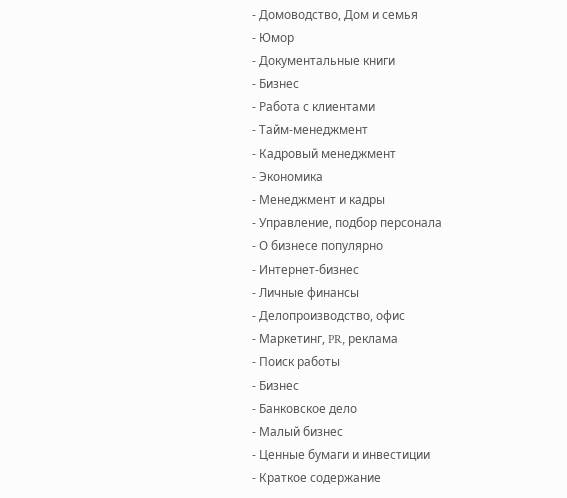- Домоводство, Дом и семья
- Юмор
- Документальные книги
- Бизнес
- Работа с клиентами
- Тайм-менеджмент
- Кадровый менеджмент
- Экономика
- Менеджмент и кадры
- Управление, подбор персонала
- О бизнесе популярно
- Интернет-бизнес
- Личные финансы
- Делопроизводство, офис
- Маркетинг, PR, реклама
- Поиск работы
- Бизнес
- Банковское дело
- Малый бизнес
- Ценные бумаги и инвестиции
- Краткое содержание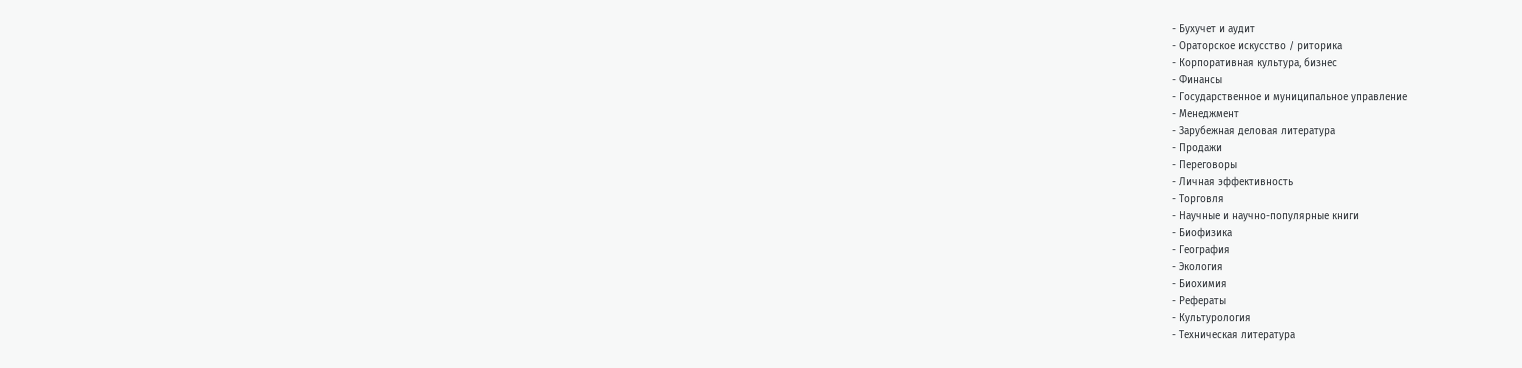- Бухучет и аудит
- Ораторское искусство / риторика
- Корпоративная культура, бизнес
- Финансы
- Государственное и муниципальное управление
- Менеджмент
- Зарубежная деловая литература
- Продажи
- Переговоры
- Личная эффективность
- Торговля
- Научные и научно-популярные книги
- Биофизика
- География
- Экология
- Биохимия
- Рефераты
- Культурология
- Техническая литература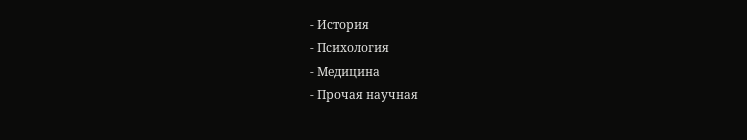- История
- Психология
- Медицина
- Прочая научная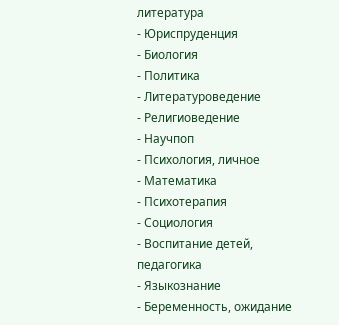литература
- Юриспруденция
- Биология
- Политика
- Литературоведение
- Религиоведение
- Научпоп
- Психология, личное
- Математика
- Психотерапия
- Социология
- Воспитание детей, педагогика
- Языкознание
- Беременность, ожидание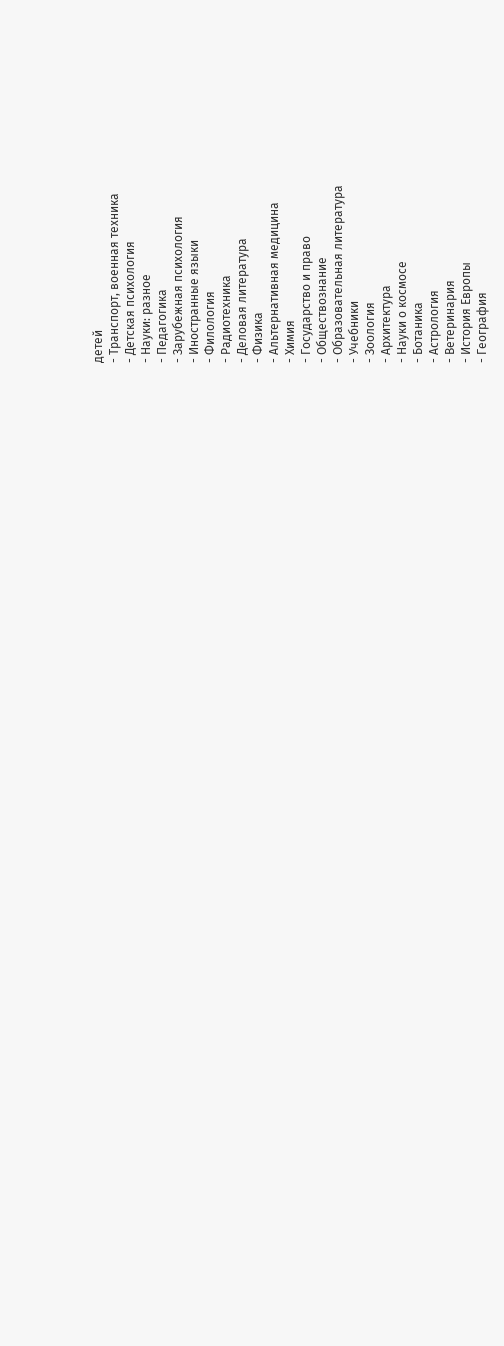детей
- Транспорт, военная техника
- Детская психология
- Науки: разное
- Педагогика
- Зарубежная психология
- Иностранные языки
- Филология
- Радиотехника
- Деловая литература
- Физика
- Альтернативная медицина
- Химия
- Государство и право
- Обществознание
- Образовательная литература
- Учебники
- Зоология
- Архитектура
- Науки о космосе
- Ботаника
- Астрология
- Ветеринария
- История Европы
- География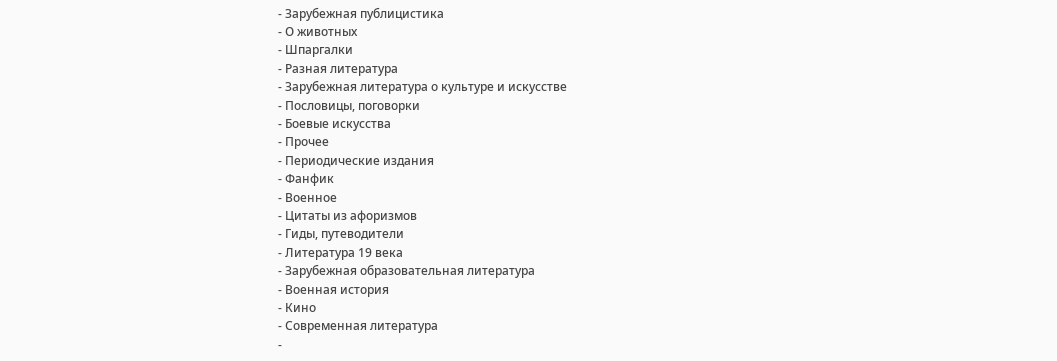- Зарубежная публицистика
- О животных
- Шпаргалки
- Разная литература
- Зарубежная литература о культуре и искусстве
- Пословицы, поговорки
- Боевые искусства
- Прочее
- Периодические издания
- Фанфик
- Военное
- Цитаты из афоризмов
- Гиды, путеводители
- Литература 19 века
- Зарубежная образовательная литература
- Военная история
- Кино
- Современная литература
-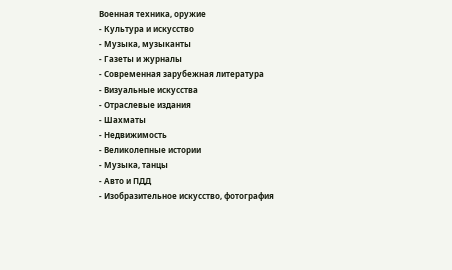Военная техника, оружие
- Культура и искусство
- Музыка, музыканты
- Газеты и журналы
- Современная зарубежная литература
- Визуальные искусства
- Отраслевые издания
- Шахматы
- Недвижимость
- Великолепные истории
- Музыка, танцы
- Авто и ПДД
- Изобразительное искусство, фотография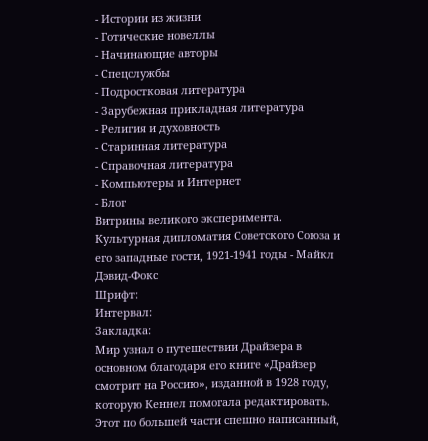- Истории из жизни
- Готические новеллы
- Начинающие авторы
- Спецслужбы
- Подростковая литература
- Зарубежная прикладная литература
- Религия и духовность
- Старинная литература
- Справочная литература
- Компьютеры и Интернет
- Блог
Витрины великого эксперимента. Культурная дипломатия Советского Союза и его западные гости, 1921-1941 годы - Майкл Дэвид-Фокс
Шрифт:
Интервал:
Закладка:
Мир узнал о путешествии Драйзера в основном благодаря его книге «Драйзер смотрит на Россию», изданной в 1928 году, которую Кеннел помогала редактировать. Этот по большей части спешно написанный,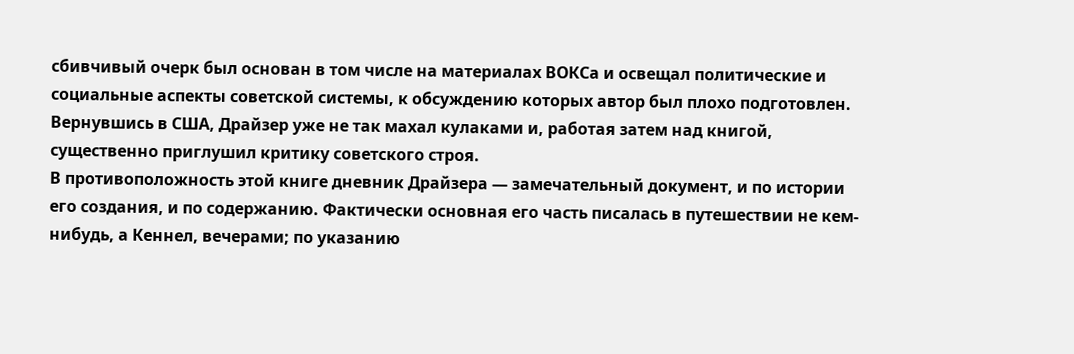сбивчивый очерк был основан в том числе на материалах ВОКСа и освещал политические и социальные аспекты советской системы, к обсуждению которых автор был плохо подготовлен. Вернувшись в США, Драйзер уже не так махал кулаками и, работая затем над книгой, существенно приглушил критику советского строя.
В противоположность этой книге дневник Драйзера — замечательный документ, и по истории его создания, и по содержанию. Фактически основная его часть писалась в путешествии не кем-нибудь, а Кеннел, вечерами; по указанию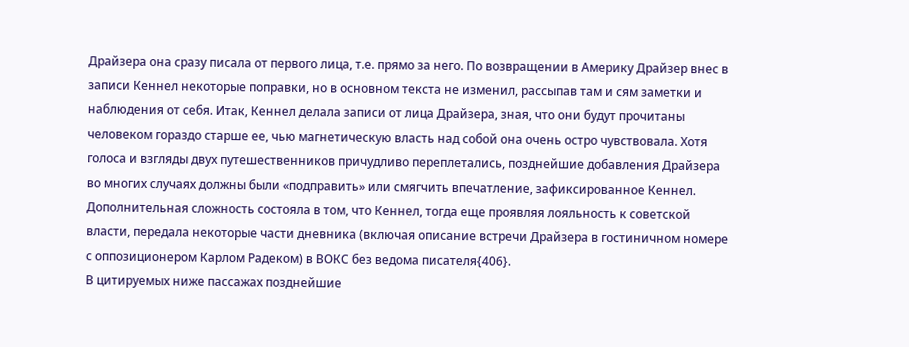Драйзера она сразу писала от первого лица, т.е. прямо за него. По возвращении в Америку Драйзер внес в записи Кеннел некоторые поправки, но в основном текста не изменил, рассыпав там и сям заметки и наблюдения от себя. Итак, Кеннел делала записи от лица Драйзера, зная, что они будут прочитаны человеком гораздо старше ее, чью магнетическую власть над собой она очень остро чувствовала. Хотя голоса и взгляды двух путешественников причудливо переплетались, позднейшие добавления Драйзера во многих случаях должны были «подправить» или смягчить впечатление, зафиксированное Кеннел. Дополнительная сложность состояла в том, что Кеннел, тогда еще проявляя лояльность к советской власти, передала некоторые части дневника (включая описание встречи Драйзера в гостиничном номере с оппозиционером Карлом Радеком) в ВОКС без ведома писателя{406}.
В цитируемых ниже пассажах позднейшие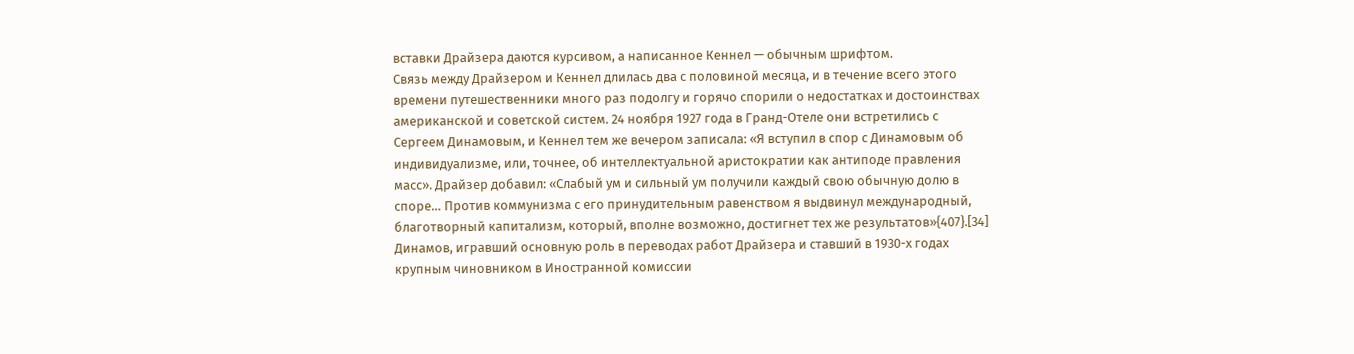вставки Драйзера даются курсивом, а написанное Кеннел — обычным шрифтом.
Связь между Драйзером и Кеннел длилась два с половиной месяца, и в течение всего этого времени путешественники много раз подолгу и горячо спорили о недостатках и достоинствах американской и советской систем. 24 ноября 1927 года в Гранд-Отеле они встретились с Сергеем Динамовым, и Кеннел тем же вечером записала: «Я вступил в спор с Динамовым об индивидуализме, или, точнее, об интеллектуальной аристократии как антиподе правления масс». Драйзер добавил: «Слабый ум и сильный ум получили каждый свою обычную долю в споре… Против коммунизма с его принудительным равенством я выдвинул международный, благотворный капитализм, который, вполне возможно, достигнет тех же результатов»{407}.[34] Динамов, игравший основную роль в переводах работ Драйзера и ставший в 1930-х годах крупным чиновником в Иностранной комиссии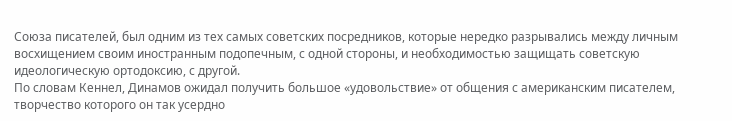Союза писателей, был одним из тех самых советских посредников, которые нередко разрывались между личным восхищением своим иностранным подопечным, с одной стороны, и необходимостью защищать советскую идеологическую ортодоксию, с другой.
По словам Кеннел, Динамов ожидал получить большое «удовольствие» от общения с американским писателем, творчество которого он так усердно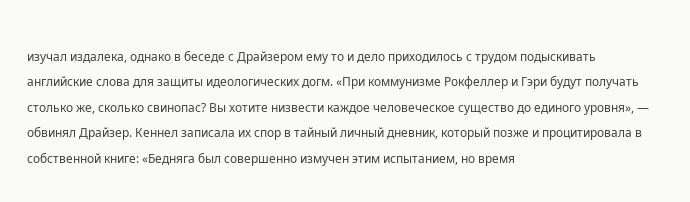изучал издалека, однако в беседе с Драйзером ему то и дело приходилось с трудом подыскивать английские слова для защиты идеологических догм. «При коммунизме Рокфеллер и Гэри будут получать столько же, сколько свинопас? Вы хотите низвести каждое человеческое существо до единого уровня», — обвинял Драйзер. Кеннел записала их спор в тайный личный дневник, который позже и процитировала в собственной книге: «Бедняга был совершенно измучен этим испытанием, но время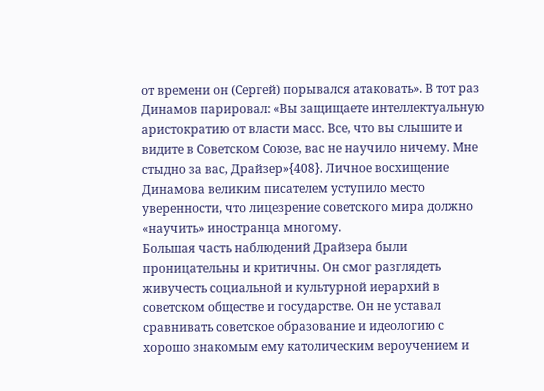от времени он (Сергей) порывался атаковать». В тот раз Динамов парировал: «Вы защищаете интеллектуальную аристократию от власти масс. Все, что вы слышите и видите в Советском Союзе, вас не научило ничему. Мне стыдно за вас, Драйзер»{408}. Личное восхищение Динамова великим писателем уступило место уверенности, что лицезрение советского мира должно «научить» иностранца многому.
Большая часть наблюдений Драйзера были проницательны и критичны. Он смог разглядеть живучесть социальной и культурной иерархий в советском обществе и государстве. Он не уставал сравнивать советское образование и идеологию с хорошо знакомым ему католическим вероучением и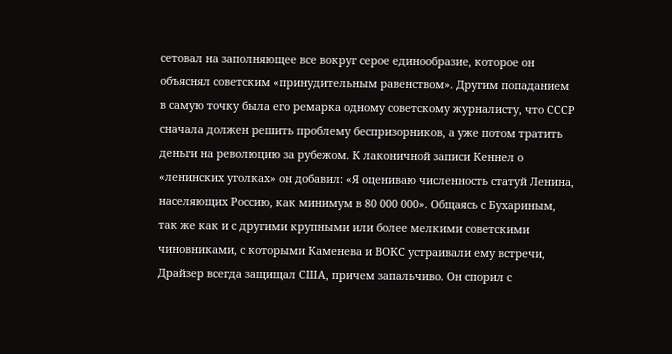сетовал на заполняющее все вокруг серое единообразие, которое он объяснял советским «принудительным равенством». Другим попаданием в самую точку была его ремарка одному советскому журналисту, что СССР сначала должен решить проблему беспризорников, а уже потом тратить деньги на революцию за рубежом. К лаконичной записи Кеннел о «ленинских уголках» он добавил: «Я оцениваю численность статуй Ленина, населяющих Россию, как минимум в 80 000 000». Общаясь с Бухариным, так же как и с другими крупными или более мелкими советскими чиновниками, с которыми Каменева и ВОКС устраивали ему встречи, Драйзер всегда защищал США, причем запальчиво. Он спорил с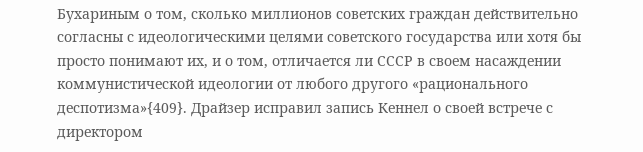Бухариным о том, сколько миллионов советских граждан действительно согласны с идеологическими целями советского государства или хотя бы просто понимают их, и о том, отличается ли СССР в своем насаждении коммунистической идеологии от любого другого «рационального деспотизма»{409}. Драйзер исправил запись Кеннел о своей встрече с директором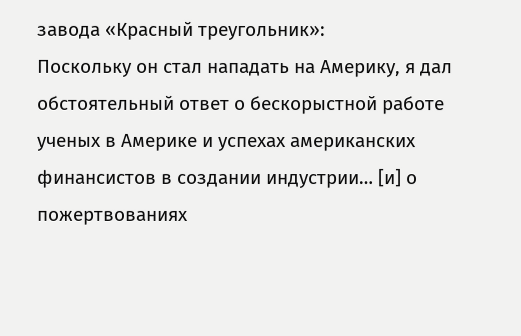завода «Красный треугольник»:
Поскольку он стал нападать на Америку, я дал обстоятельный ответ о бескорыстной работе ученых в Америке и успехах американских финансистов в создании индустрии… [и] о пожертвованиях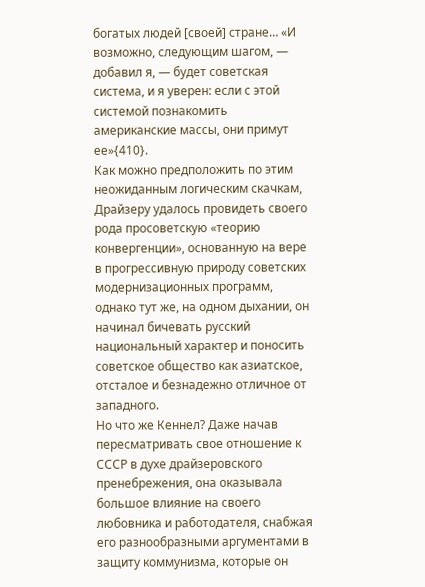богатых людей [своей] стране… «И возможно, следующим шагом, — добавил я, — будет советская система, и я уверен: если с этой системой познакомить американские массы, они примут ее»{410}.
Как можно предположить по этим неожиданным логическим скачкам, Драйзеру удалось провидеть своего рода просоветскую «теорию конвергенции», основанную на вере в прогрессивную природу советских модернизационных программ, однако тут же, на одном дыхании, он начинал бичевать русский национальный характер и поносить советское общество как азиатское, отсталое и безнадежно отличное от западного.
Но что же Кеннел? Даже начав пересматривать свое отношение к СССР в духе драйзеровского пренебрежения, она оказывала большое влияние на своего любовника и работодателя, снабжая его разнообразными аргументами в защиту коммунизма, которые он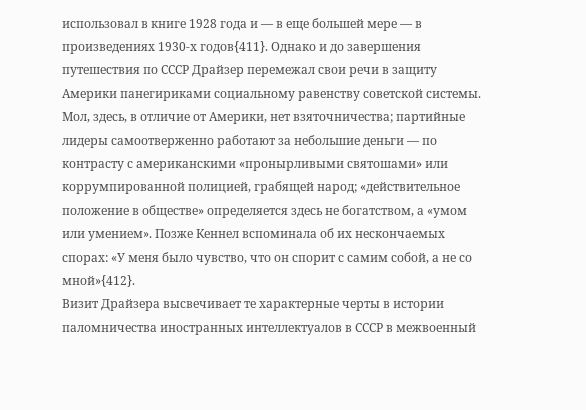использовал в книге 1928 года и — в еще большей мере — в произведениях 1930-х годов{411}. Однако и до завершения путешествия по СССР Драйзер перемежал свои речи в защиту Америки панегириками социальному равенству советской системы. Мол, здесь, в отличие от Америки, нет взяточничества; партийные лидеры самоотверженно работают за небольшие деньги — по контрасту с американскими «пронырливыми святошами» или коррумпированной полицией, грабящей народ; «действительное положение в обществе» определяется здесь не богатством, а «умом или умением». Позже Кеннел вспоминала об их нескончаемых спорах: «У меня было чувство, что он спорит с самим собой, а не со мной»{412}.
Визит Драйзера высвечивает те характерные черты в истории паломничества иностранных интеллектуалов в СССР в межвоенный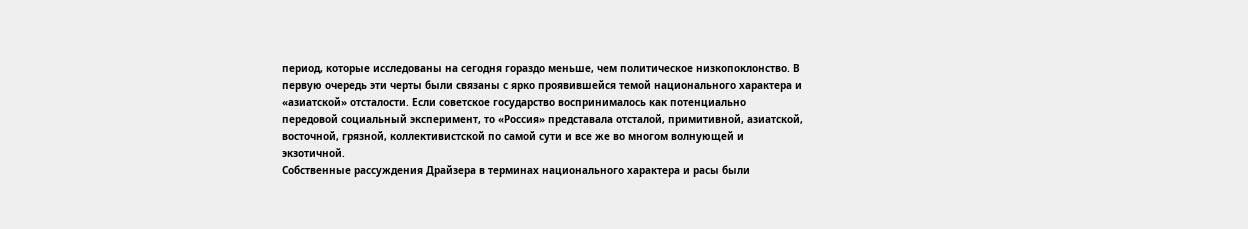период, которые исследованы на сегодня гораздо меньше, чем политическое низкопоклонство. В первую очередь эти черты были связаны с ярко проявившейся темой национального характера и «азиатской» отсталости. Если советское государство воспринималось как потенциально передовой социальный эксперимент, то «Россия» представала отсталой, примитивной, азиатской, восточной, грязной, коллективистской по самой сути и все же во многом волнующей и экзотичной.
Собственные рассуждения Драйзера в терминах национального характера и расы были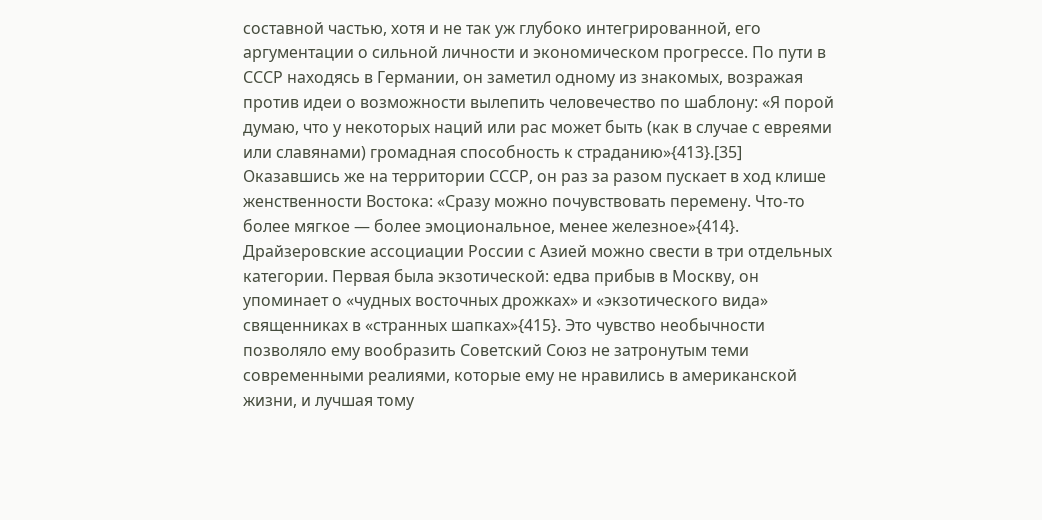составной частью, хотя и не так уж глубоко интегрированной, его аргументации о сильной личности и экономическом прогрессе. По пути в СССР находясь в Германии, он заметил одному из знакомых, возражая против идеи о возможности вылепить человечество по шаблону: «Я порой думаю, что у некоторых наций или рас может быть (как в случае с евреями или славянами) громадная способность к страданию»{413}.[35] Оказавшись же на территории СССР, он раз за разом пускает в ход клише женственности Востока: «Сразу можно почувствовать перемену. Что-то более мягкое — более эмоциональное, менее железное»{414}.
Драйзеровские ассоциации России с Азией можно свести в три отдельных категории. Первая была экзотической: едва прибыв в Москву, он упоминает о «чудных восточных дрожках» и «экзотического вида» священниках в «странных шапках»{415}. Это чувство необычности позволяло ему вообразить Советский Союз не затронутым теми современными реалиями, которые ему не нравились в американской жизни, и лучшая тому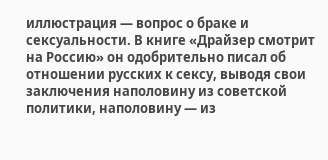иллюстрация — вопрос о браке и сексуальности. В книге «Драйзер смотрит на Россию» он одобрительно писал об отношении русских к сексу, выводя свои заключения наполовину из советской политики, наполовину — из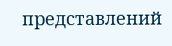представлений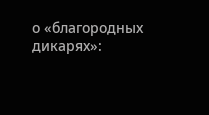о «благородных дикарях»: